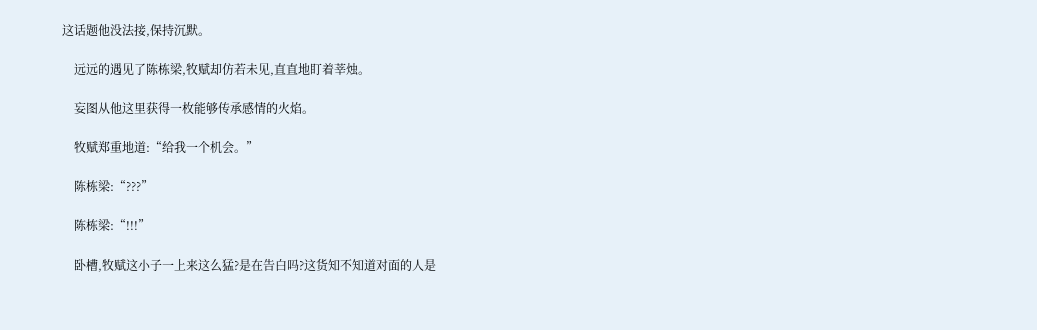这话题他没法接,保持沉默。

    远远的遇见了陈栋梁,牧赋却仿若未见,直直地盯着莘烛。

    妄图从他这里获得一枚能够传承感情的火焰。

    牧赋郑重地道:“给我一个机会。”

    陈栋梁:“???”

    陈栋梁:“!!!”

    卧槽,牧赋这小子一上来这么猛?是在告白吗?这货知不知道对面的人是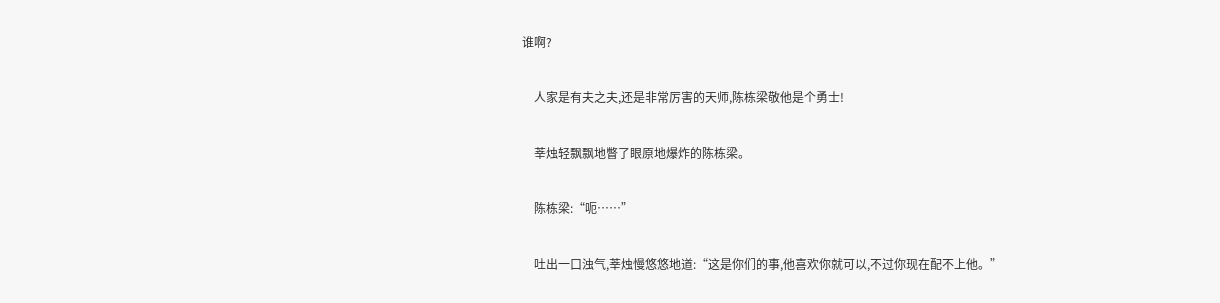谁啊?

    人家是有夫之夫,还是非常厉害的天师,陈栋梁敬他是个勇士!

    莘烛轻飘飘地瞥了眼原地爆炸的陈栋梁。

    陈栋梁:“呃……”

    吐出一口浊气,莘烛慢悠悠地道:“这是你们的事,他喜欢你就可以,不过你现在配不上他。”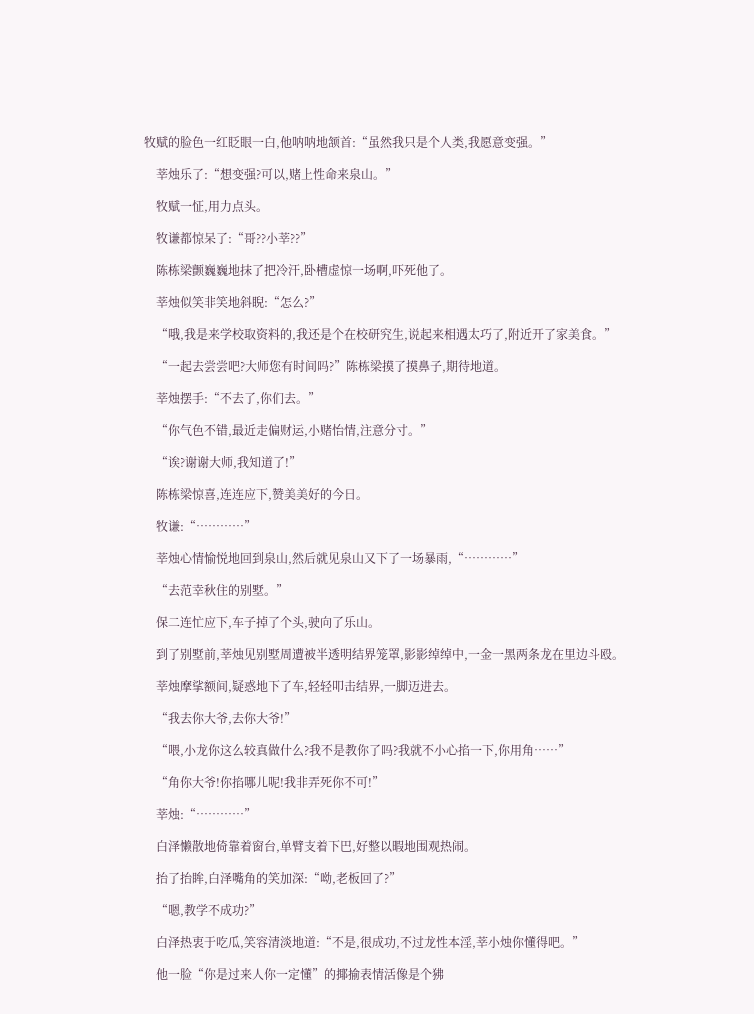牧赋的脸色一红眨眼一白,他呐呐地颔首:“虽然我只是个人类,我愿意变强。”

    莘烛乐了:“想变强?可以,赌上性命来泉山。”

    牧赋一怔,用力点头。

    牧谦都惊呆了:“哥??小莘??”

    陈栋梁颤巍巍地抹了把冷汗,卧槽虚惊一场啊,吓死他了。

    莘烛似笑非笑地斜睨:“怎么?”

    “哦,我是来学校取资料的,我还是个在校研究生,说起来相遇太巧了,附近开了家美食。”

    “一起去尝尝吧?大师您有时间吗?”陈栋梁摸了摸鼻子,期待地道。

    莘烛摆手:“不去了,你们去。”

    “你气色不错,最近走偏财运,小赌怡情,注意分寸。”

    “诶?谢谢大师,我知道了!”

    陈栋梁惊喜,连连应下,赞美美好的今日。

    牧谦:“…………”

    莘烛心情愉悦地回到泉山,然后就见泉山又下了一场暴雨,“…………”

    “去范幸秋住的别墅。”

    保二连忙应下,车子掉了个头,驶向了乐山。

    到了别墅前,莘烛见别墅周遭被半透明结界笼罩,影影绰绰中,一金一黑两条龙在里边斗殴。

    莘烛摩挲额间,疑惑地下了车,轻轻叩击结界,一脚迈进去。

    “我去你大爷,去你大爷!”

    “喂,小龙你这么较真做什么?我不是教你了吗?我就不小心掐一下,你用角……”

    “角你大爷!你掐哪儿呢!我非弄死你不可!”

    莘烛:“…………”

    白泽懒散地倚靠着窗台,单臂支着下巴,好整以暇地围观热闹。

    抬了抬眸,白泽嘴角的笑加深:“呦,老板回了?”

    “嗯,教学不成功?”

    白泽热衷于吃瓜,笑容清淡地道:“不是,很成功,不过龙性本淫,莘小烛你懂得吧。”

    他一脸“你是过来人你一定懂”的揶揄表情活像是个狒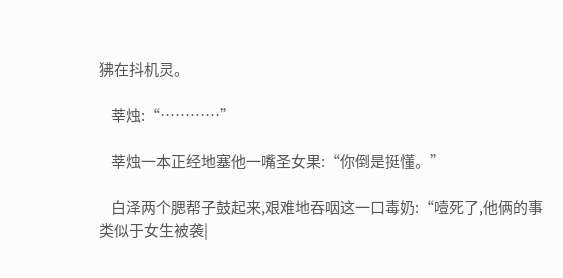狒在抖机灵。

    莘烛:“…………”

    莘烛一本正经地塞他一嘴圣女果:“你倒是挺懂。”

    白泽两个腮帮子鼓起来,艰难地吞咽这一口毒奶:“噎死了,他俩的事类似于女生被袭|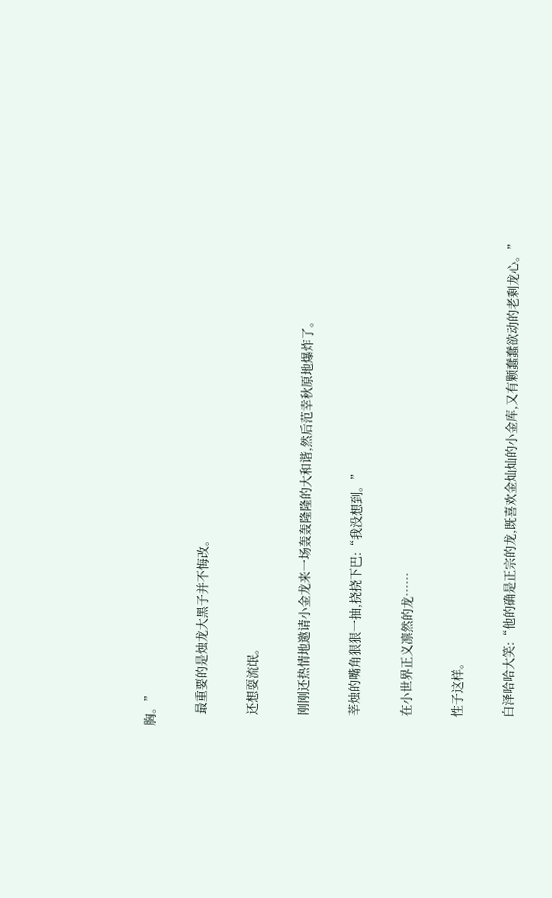胸。”

    最重要的是烛龙大黑子并不悔改。

    还想耍流氓。

    刚刚还热情地邀请小金龙来一场轰轰隆隆的大和谐,然后范幸秋原地爆炸了。

    莘烛的嘴角狠狠一抽,挠挠下巴:“我没想到。”

    在小世界正义凛然的龙……

    性子这样。

    白泽哈哈大笑:“他的确是正宗的龙,既喜欢金灿灿的小金库,又有颗蠢蠢欲动的老剩龙心。”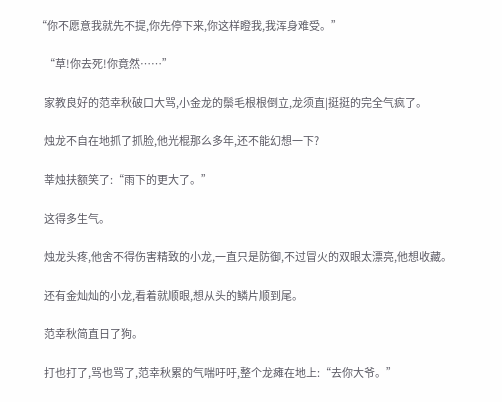“你不愿意我就先不提,你先停下来,你这样瞪我,我浑身难受。”

    “草!你去死!你竟然……”

    家教良好的范幸秋破口大骂,小金龙的鬃毛根根倒立,龙须直|挺挺的完全气疯了。

    烛龙不自在地抓了抓脸,他光棍那么多年,还不能幻想一下?

    莘烛扶额笑了:“雨下的更大了。”

    这得多生气。

    烛龙头疼,他舍不得伤害精致的小龙,一直只是防御,不过冒火的双眼太漂亮,他想收藏。

    还有金灿灿的小龙,看着就顺眼,想从头的鳞片顺到尾。

    范幸秋简直日了狗。

    打也打了,骂也骂了,范幸秋累的气喘吁吁,整个龙瘫在地上:“去你大爷。”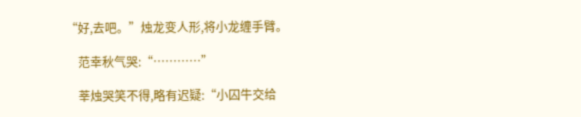“好,去吧。”烛龙变人形,将小龙缠手臂。

    范幸秋气哭:“…………”

    莘烛哭笑不得,略有迟疑:“小囚牛交给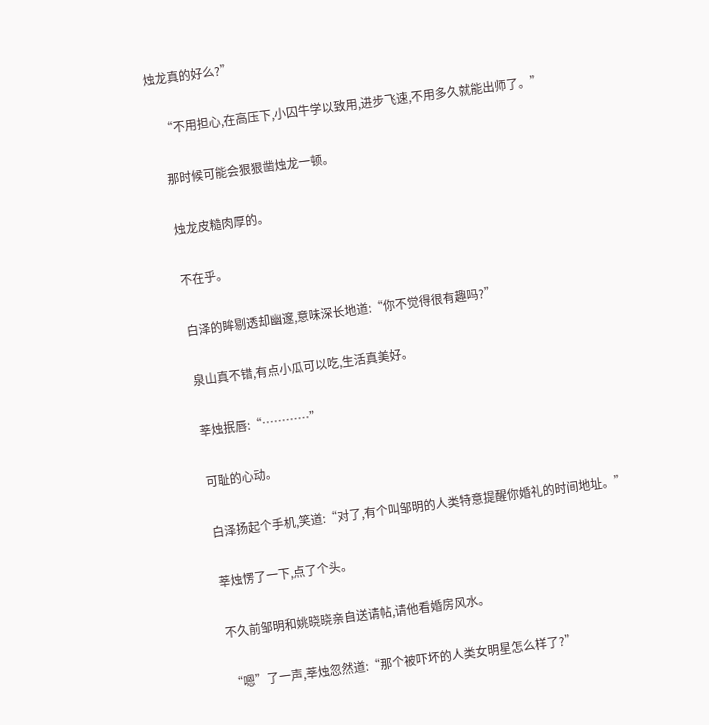烛龙真的好么?”

    “不用担心,在高压下,小囚牛学以致用,进步飞速,不用多久就能出师了。”

    那时候可能会狠狠凿烛龙一顿。

    烛龙皮糙肉厚的。

    不在乎。

    白泽的眸剔透却幽邃,意味深长地道:“你不觉得很有趣吗?”

    泉山真不错,有点小瓜可以吃,生活真美好。

    莘烛抿唇:“…………”

    可耻的心动。

    白泽扬起个手机,笑道:“对了,有个叫邹明的人类特意提醒你婚礼的时间地址。”

    莘烛愣了一下,点了个头。

    不久前邹明和姚晓晓亲自送请帖,请他看婚房风水。

    “嗯”了一声,莘烛忽然道:“那个被吓坏的人类女明星怎么样了?”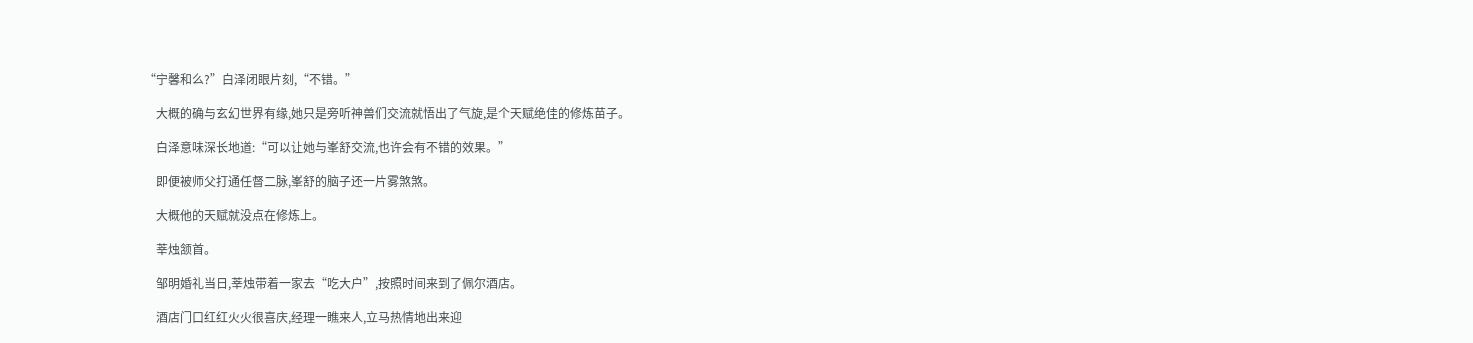“宁馨和么?”白泽闭眼片刻,“不错。”

    大概的确与玄幻世界有缘,她只是旁听神兽们交流就悟出了气旋,是个天赋绝佳的修炼苗子。

    白泽意味深长地道:“可以让她与峯舒交流,也许会有不错的效果。”

    即便被师父打通任督二脉,峯舒的脑子还一片雾煞煞。

    大概他的天赋就没点在修炼上。

    莘烛颔首。

    邹明婚礼当日,莘烛带着一家去“吃大户”,按照时间来到了佩尔酒店。

    酒店门口红红火火很喜庆,经理一瞧来人,立马热情地出来迎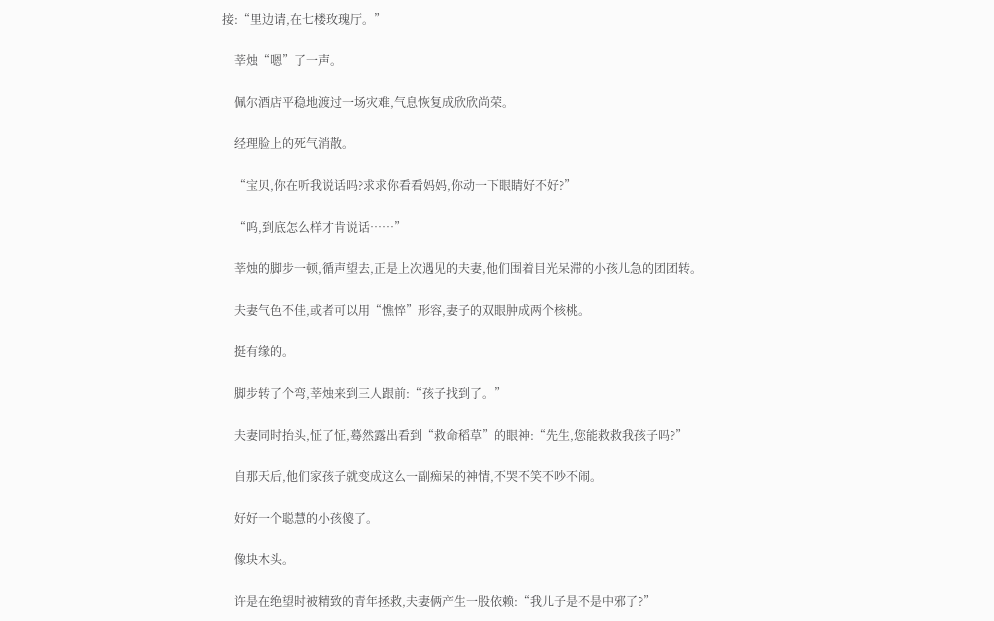接:“里边请,在七楼玫瑰厅。”

    莘烛“嗯”了一声。

    佩尔酒店平稳地渡过一场灾难,气息恢复成欣欣尚荣。

    经理脸上的死气消散。

    “宝贝,你在听我说话吗?求求你看看妈妈,你动一下眼睛好不好?”

    “呜,到底怎么样才肯说话……”

    莘烛的脚步一顿,循声望去,正是上次遇见的夫妻,他们围着目光呆滞的小孩儿急的团团转。

    夫妻气色不佳,或者可以用“憔悴”形容,妻子的双眼肿成两个核桃。

    挺有缘的。

    脚步转了个弯,莘烛来到三人跟前:“孩子找到了。”

    夫妻同时抬头,怔了怔,蓦然露出看到“救命稻草”的眼神:“先生,您能救救我孩子吗?”

    自那天后,他们家孩子就变成这么一副痴呆的神情,不哭不笑不吵不闹。

    好好一个聪慧的小孩傻了。

    像块木头。

    许是在绝望时被精致的青年拯救,夫妻俩产生一股依赖:“我儿子是不是中邪了?”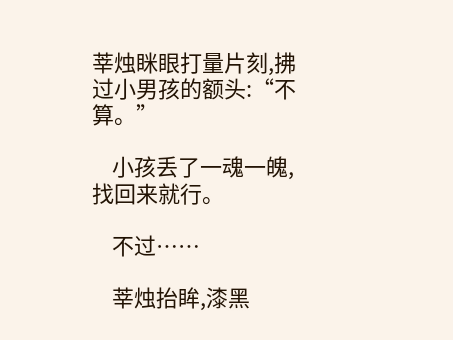莘烛眯眼打量片刻,拂过小男孩的额头:“不算。”

    小孩丢了一魂一魄,找回来就行。

    不过……

    莘烛抬眸,漆黑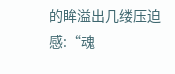的眸溢出几缕压迫感:“魂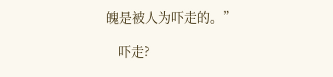魄是被人为吓走的。”

    吓走?